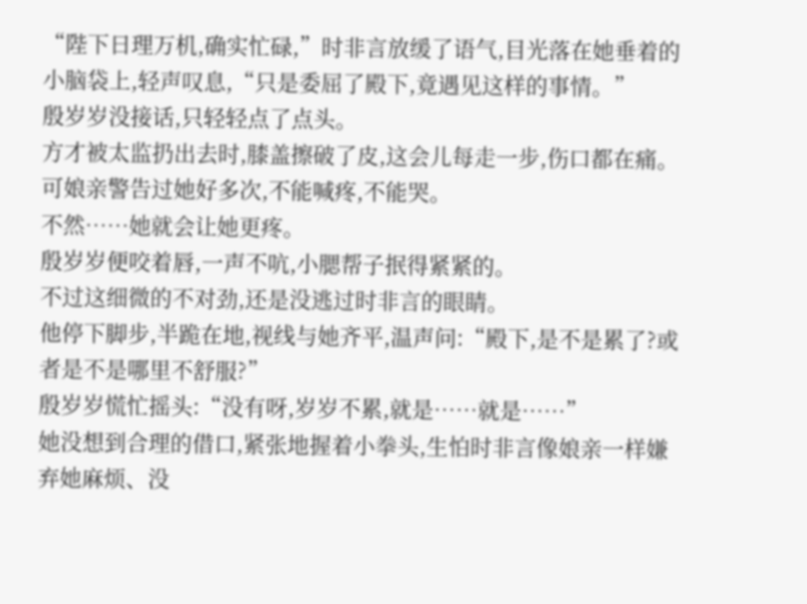“陛下日理万机,确实忙碌,”时非言放缓了语气,目光落在她垂着的小脑袋上,轻声叹息,“只是委屈了殿下,竟遇见这样的事情。”
殷岁岁没接话,只轻轻点了点头。
方才被太监扔出去时,膝盖擦破了皮,这会儿每走一步,伤口都在痛。
可娘亲警告过她好多次,不能喊疼,不能哭。
不然……她就会让她更疼。
殷岁岁便咬着唇,一声不吭,小腮帮子抿得紧紧的。
不过这细微的不对劲,还是没逃过时非言的眼睛。
他停下脚步,半跪在地,视线与她齐平,温声问:“殿下,是不是累了?或者是不是哪里不舒服?”
殷岁岁慌忙摇头:“没有呀,岁岁不累,就是……就是……”
她没想到合理的借口,紧张地握着小拳头,生怕时非言像娘亲一样嫌弃她麻烦、没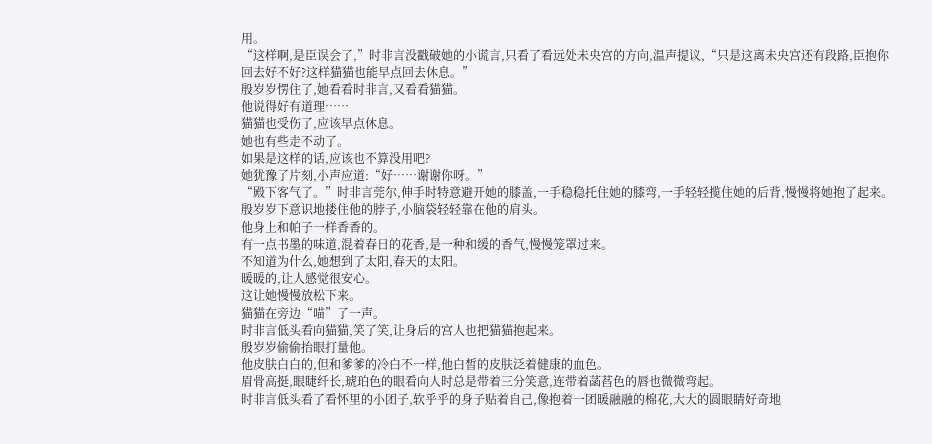用。
“这样啊,是臣误会了,”时非言没戳破她的小谎言,只看了看远处未央宫的方向,温声提议,“只是这离未央宫还有段路,臣抱你回去好不好?这样猫猫也能早点回去休息。”
殷岁岁愣住了,她看看时非言,又看看猫猫。
他说得好有道理……
猫猫也受伤了,应该早点休息。
她也有些走不动了。
如果是这样的话,应该也不算没用吧?
她犹豫了片刻,小声应道:“好……谢谢你呀。”
“殿下客气了。”时非言莞尔,伸手时特意避开她的膝盖,一手稳稳托住她的膝弯,一手轻轻揽住她的后背,慢慢将她抱了起来。
殷岁岁下意识地搂住他的脖子,小脑袋轻轻靠在他的肩头。
他身上和帕子一样香香的。
有一点书墨的味道,混着春日的花香,是一种和缓的香气,慢慢笼罩过来。
不知道为什么,她想到了太阳,春天的太阳。
暖暖的,让人感觉很安心。
这让她慢慢放松下来。
猫猫在旁边“喵”了一声。
时非言低头看向猫猫,笑了笑,让身后的宫人也把猫猫抱起来。
殷岁岁偷偷抬眼打量他。
他皮肤白白的,但和爹爹的冷白不一样,他白皙的皮肤泛着健康的血色。
眉骨高挺,眼睫纤长,琥珀色的眼看向人时总是带着三分笑意,连带着菡萏色的唇也微微弯起。
时非言低头看了看怀里的小团子,软乎乎的身子贴着自己,像抱着一团暖融融的棉花,大大的圆眼睛好奇地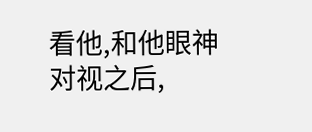看他,和他眼神对视之后,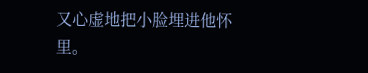又心虚地把小脸埋进他怀里。